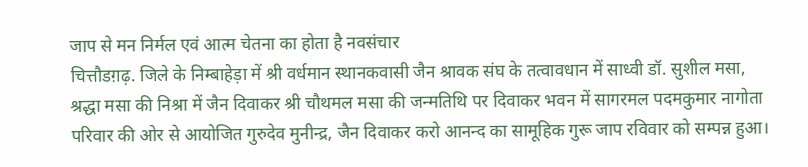जाप से मन निर्मल एवं आत्म चेतना का होता है नवसंचार
चित्तौडग़ढ़. जिले के निम्बाहेड़ा में श्री वर्धमान स्थानकवासी जैन श्रावक संघ के तत्वावधान में साध्वी डॉ. सुशील मसा, श्रद्धा मसा की निश्रा में जैन दिवाकर श्री चौथमल मसा की जन्मतिथि पर दिवाकर भवन में सागरमल पदमकुमार नागोता परिवार की ओर से आयोजित गुरुदेव मुनीन्द्र, जैन दिवाकर करो आनन्द का सामूहिक गुरू जाप रविवार को सम्पन्न हुआ।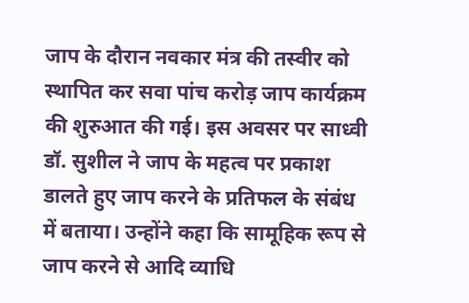जाप के दौरान नवकार मंत्र की तस्वीर को स्थापित कर सवा पांच करोड़ जाप कार्यक्रम की शुरुआत की गई। इस अवसर पर साध्वी डॉ. सुशील ने जाप के महत्व पर प्रकाश डालते हुए जाप करने के प्रतिफल के संबंध में बताया। उन्होंने कहा कि सामूहिक रूप से जाप करने से आदि व्याधि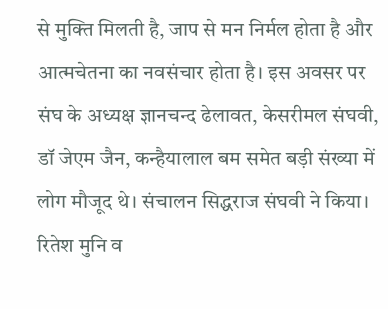से मुक्ति मिलती है, जाप से मन निर्मल होता है और आत्मचेतना का नवसंचार होता है। इस अवसर पर संघ के अध्यक्ष ज्ञानचन्द ढेलावत, केसरीमल संघवी, डॉ जेएम जैन, कन्हैयालाल बम समेत बड़ी संख्या में लोग मौजूद थे। संचालन सिद्धराज संघवी ने किया।
रितेश मुनि व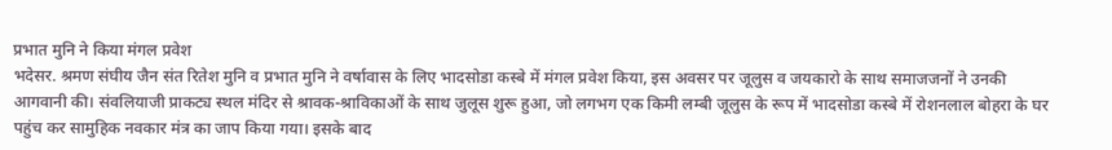प्रभात मुनि ने किया मंगल प्रवेश
भदेसर. श्रमण संघीय जैन संत रितेश मुनि व प्रभात मुनि ने वर्षावास के लिए भादसोडा कस्बे में मंगल प्रवेश किया, इस अवसर पर जूलुस व जयकारो के साथ समाजजनों ने उनकी आगवानी की। संवलियाजी प्राकट्य स्थल मंदिर से श्रावक-श्राविकाओं के साथ जुलूस शुरू हुआ, जो लगभग एक किमी लम्बी जूलुस के रूप में भादसोडा कस्बे में रोशनलाल बोहरा के घर पहुंच कर सामुहिक नवकार मंत्र का जाप किया गया। इसके बाद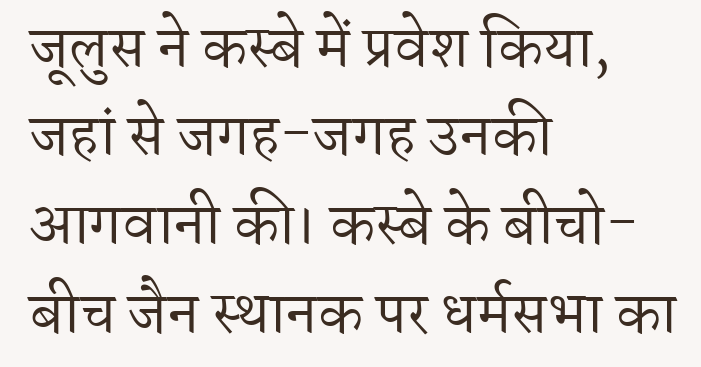जूलुस ने कस्बे में प्रवेश किया, जहां से जगह-जगह उनकी आगवानी की। कस्बे के बीचो-बीच जैन स्थानक पर धर्मसभा का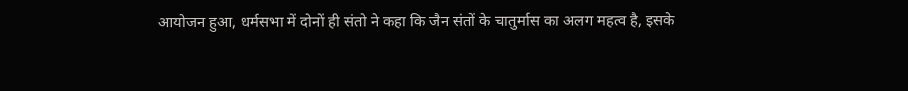आयोजन हुआ, धर्मसभा में दोनों ही संतो ने कहा कि जैन संतों के चातुर्मास का अलग महत्व है, इसके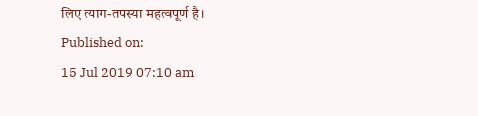लिए त्याग-तपस्या महत्वपूर्ण है।
Published on:
15 Jul 2019 07:10 am